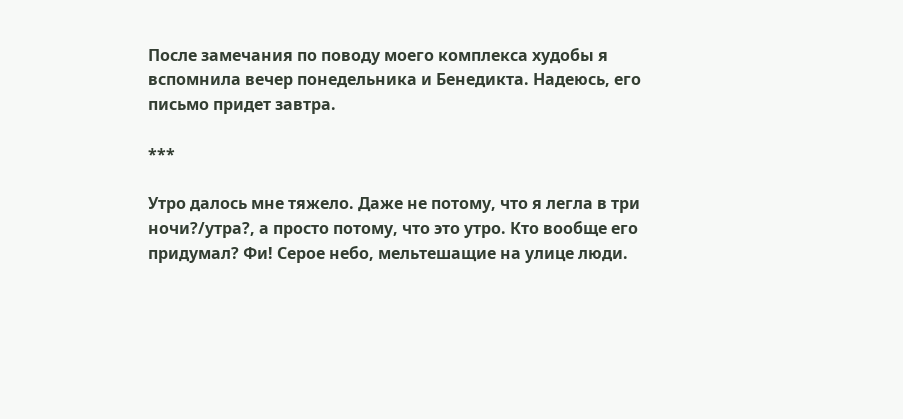После замечания по поводу моего комплекса худобы я вспомнила вечер понедельника и Бенедикта. Надеюсь, его письмо придет завтра.

***

Утро далось мне тяжело. Даже не потому, что я легла в три ночи?/утра?, а просто потому, что это утро. Кто вообще его придумал? Фи! Серое небо, мельтешащие на улице люди.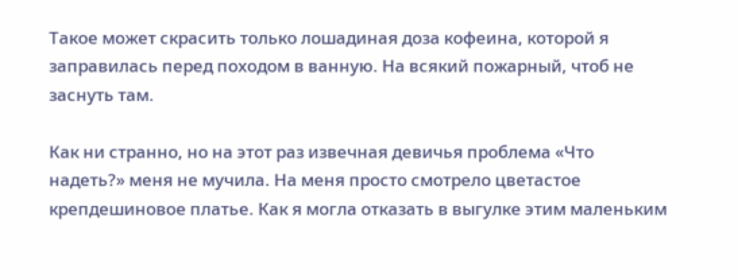Такое может скрасить только лошадиная доза кофеина, которой я заправилась перед походом в ванную. На всякий пожарный, чтоб не заснуть там.

Как ни странно, но на этот раз извечная девичья проблема «Что надеть?» меня не мучила. На меня просто смотрело цветастое крепдешиновое платье. Как я могла отказать в выгулке этим маленьким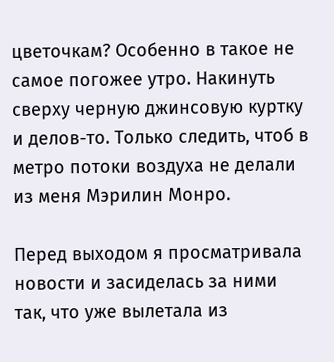цветочкам? Особенно в такое не самое погожее утро. Накинуть сверху черную джинсовую куртку и делов-то. Только следить, чтоб в метро потоки воздуха не делали из меня Мэрилин Монро.

Перед выходом я просматривала новости и засиделась за ними так, что уже вылетала из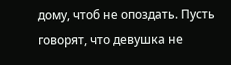дому, чтоб не опоздать. Пусть говорят, что девушка не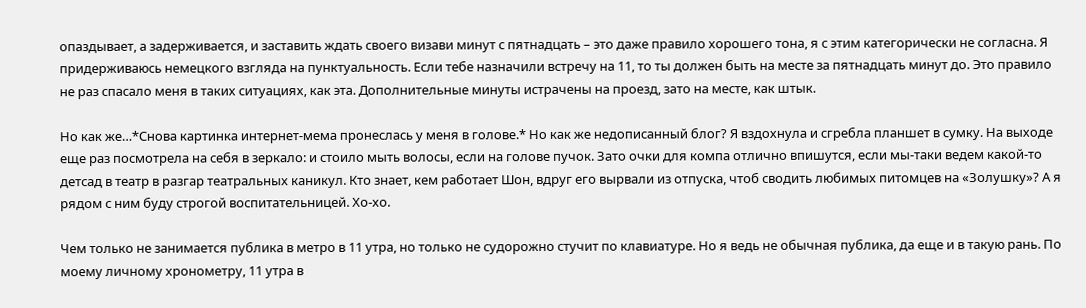опаздывает, а задерживается, и заставить ждать своего визави минут с пятнадцать – это даже правило хорошего тона, я с этим категорически не согласна. Я придерживаюсь немецкого взгляда на пунктуальность. Если тебе назначили встречу на 11, то ты должен быть на месте за пятнадцать минут до. Это правило не раз спасало меня в таких ситуациях, как эта. Дополнительные минуты истрачены на проезд, зато на месте, как штык.

Но как же…*Снова картинка интернет-мема пронеслась у меня в голове.* Но как же недописанный блог? Я вздохнула и сгребла планшет в сумку. На выходе еще раз посмотрела на себя в зеркало: и стоило мыть волосы, если на голове пучок. Зато очки для компа отлично впишутся, если мы-таки ведем какой-то детсад в театр в разгар театральных каникул. Кто знает, кем работает Шон, вдруг его вырвали из отпуска, чтоб сводить любимых питомцев на «Золушку»? А я рядом с ним буду строгой воспитательницей. Хо-хо.

Чем только не занимается публика в метро в 11 утра, но только не судорожно стучит по клавиатуре. Но я ведь не обычная публика, да еще и в такую рань. По моему личному хронометру, 11 утра в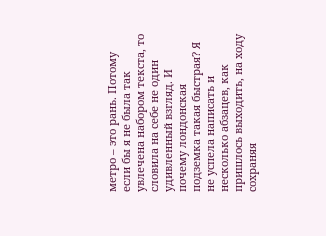метро – это рань. Потому если бы я не была так увлечена набором текста, то словила на себе не один удивленный взгляд. И почему лондонская подземка такая быстрая? Я не успела написать и несколько абзацев, как пришлось выходить, на ходу сохраняя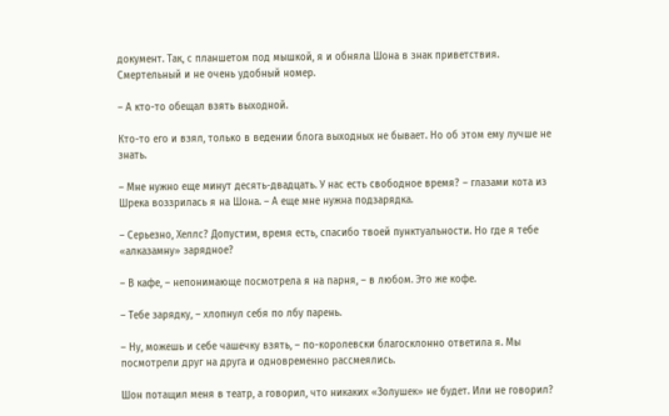документ. Так, с планшетом под мышкой, я и обняла Шона в знак приветствия. Смертельный и не очень удобный номер.

– А кто-то обещал взять выходной.

Кто-то его и взял, только в ведении блога выходных не бывает. Но об этом ему лучше не знать.

– Мне нужно еще минут десять-двадцать. У нас есть свободное время? – глазами кота из Шрека воззрилась я на Шона. – А еще мне нужна подзарядка.

– Серьезно, Хеллс? Допустим, время есть, спасибо твоей пунктуальности. Но где я тебе «алказамну» зарядное?

– В кафе, – непонимающе посмотрела я на парня, – в любом. Это же кофе.

– Тебе зарядку, – хлопнул себя по лбу парень.

– Ну, можешь и себе чашечку взять, – по-королевски благосклонно ответила я. Мы посмотрели друг на друга и одновременно рассмеялись.

Шон потащил меня в театр, а говорил, что никаких «Золушек» не будет. Или не говорил?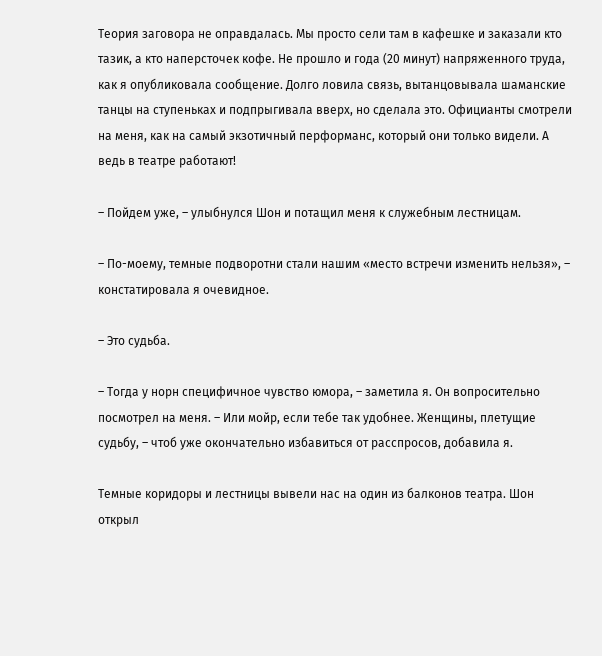Теория заговора не оправдалась. Мы просто сели там в кафешке и заказали кто тазик, а кто наперсточек кофе. Не прошло и года (20 минут) напряженного труда, как я опубликовала сообщение. Долго ловила связь, вытанцовывала шаманские танцы на ступеньках и подпрыгивала вверх, но сделала это. Официанты смотрели на меня, как на самый экзотичный перформанс, который они только видели. А ведь в театре работают!

– Пойдем уже, – улыбнулся Шон и потащил меня к служебным лестницам.

– По-моему, темные подворотни стали нашим «место встречи изменить нельзя», – констатировала я очевидное.

– Это судьба.

– Тогда у норн специфичное чувство юмора, – заметила я. Он вопросительно посмотрел на меня. – Или мойр, если тебе так удобнее. Женщины, плетущие судьбу, – чтоб уже окончательно избавиться от расспросов, добавила я.

Темные коридоры и лестницы вывели нас на один из балконов театра. Шон открыл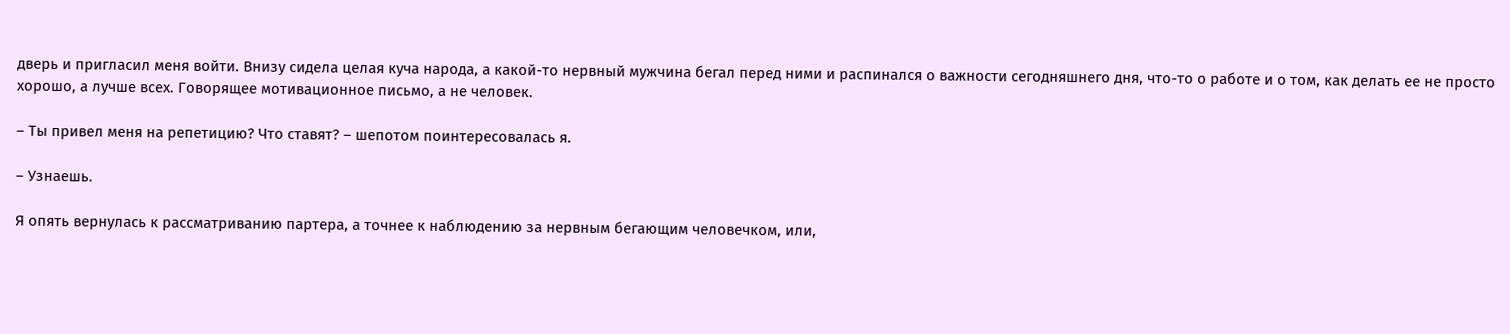дверь и пригласил меня войти. Внизу сидела целая куча народа, а какой-то нервный мужчина бегал перед ними и распинался о важности сегодняшнего дня, что-то о работе и о том, как делать ее не просто хорошо, а лучше всех. Говорящее мотивационное письмо, а не человек.

– Ты привел меня на репетицию? Что ставят? – шепотом поинтересовалась я.

– Узнаешь.

Я опять вернулась к рассматриванию партера, а точнее к наблюдению за нервным бегающим человечком, или,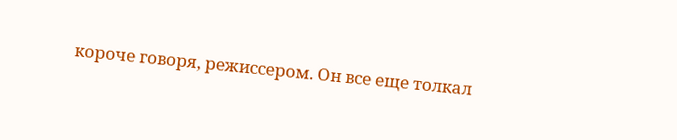короче говоря, режиссером. Он все еще толкал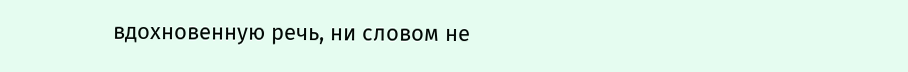вдохновенную речь, ни словом не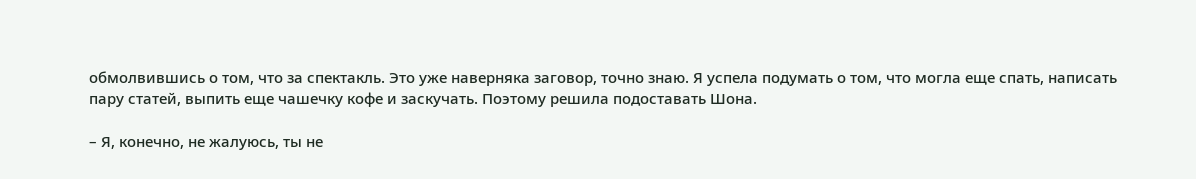обмолвившись о том, что за спектакль. Это уже наверняка заговор, точно знаю. Я успела подумать о том, что могла еще спать, написать пару статей, выпить еще чашечку кофе и заскучать. Поэтому решила подоставать Шона.

– Я, конечно, не жалуюсь, ты не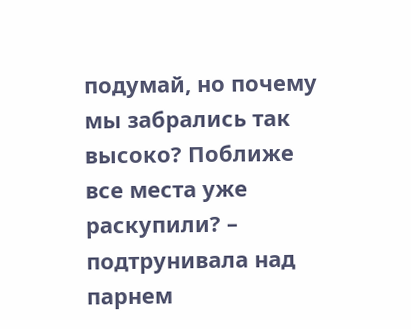подумай, но почему мы забрались так высоко? Поближе все места уже раскупили? – подтрунивала над парнем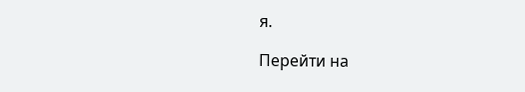я.

Перейти на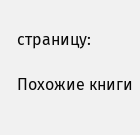страницу:

Похожие книги